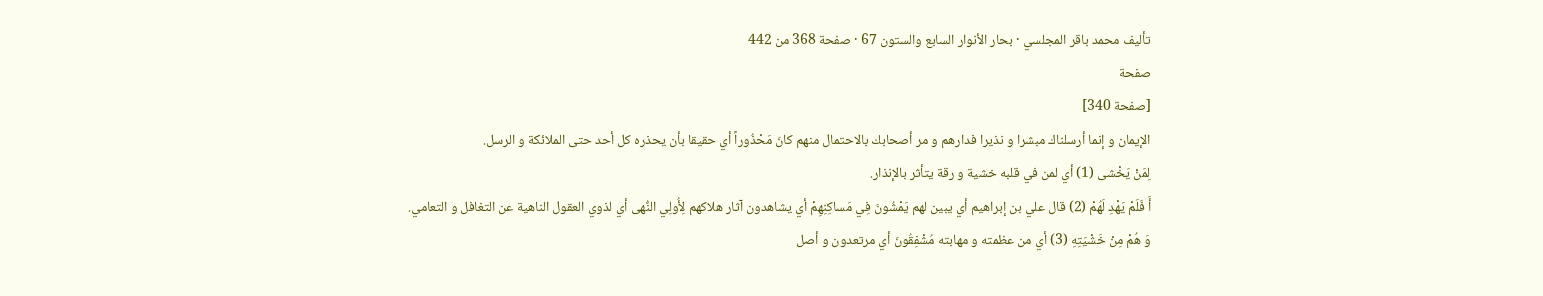تأليف محمد باقر المجلسي · بحار الأنوار السابع والستون 67 · صفحة 368 من 442
صفحة
[صفحة 340]
الإيمان و إنما أرسلناك مبشرا و نذيرا فدارهم و مر أصحابك بالاحتمال منهم كانَ مَحْذُوراً أي حقيقا بأن يحذره كل أحد حتى الملائكة و الرسل.
لِمَنْ يَخْشى (1) أي لمن في قلبه خشية و رقة يتأثر بالإنذار.
أَ فَلَمْ يَهْدِ لَهُمْ (2) قال علي بن إبراهيم أي يبين لهم يَمْشُونَ فِي مَساكِنِهِمْ أي يشاهدون آثار هلاكهم لِأُولِي النُّهى أي لذوي العقول الناهية عن التغافل و التعامي.
وَ هُمْ مِنْ خَشْيَتِهِ (3) أي من عظمته و مهابته مُشْفِقُونَ أي مرتعدون و أصل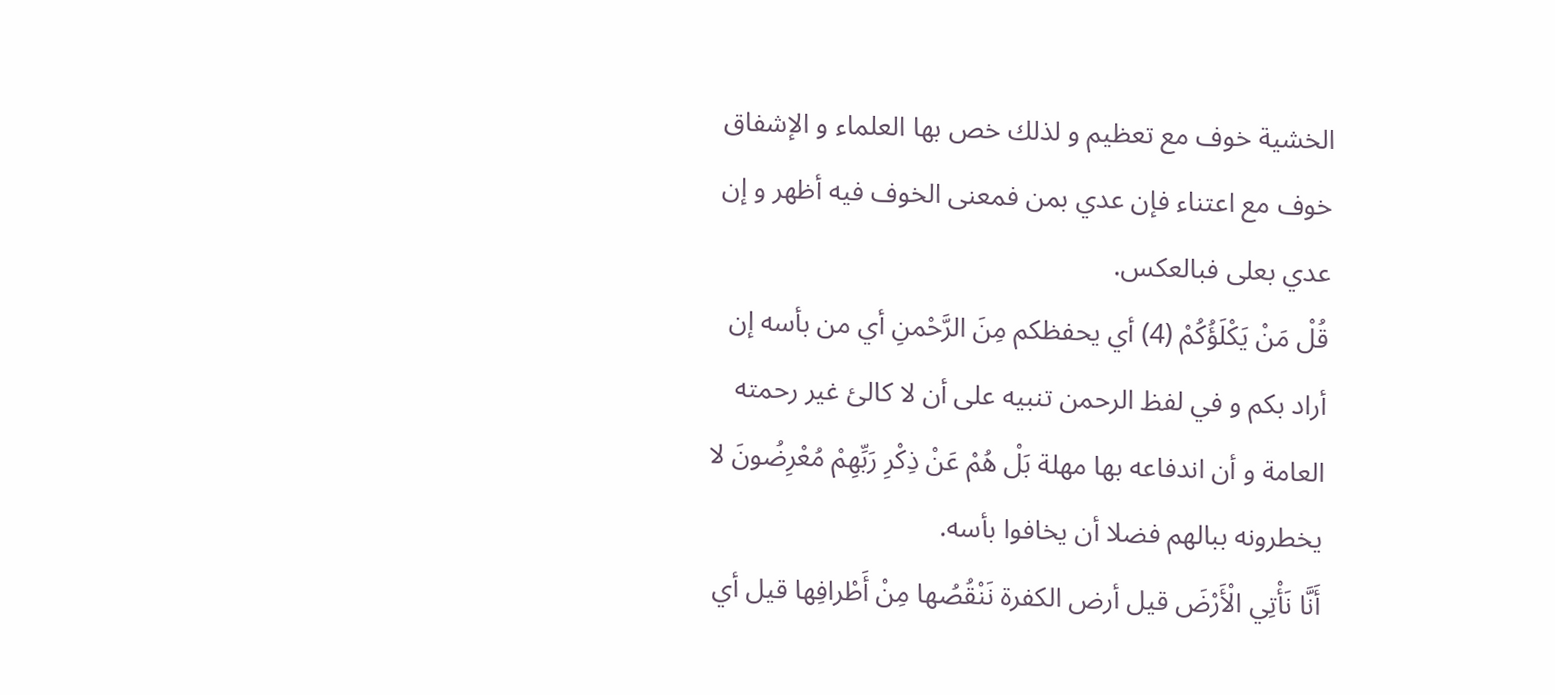الخشية خوف مع تعظيم و لذلك خص بها العلماء و الإشفاق خوف مع اعتناء فإن عدي بمن فمعنى الخوف فيه أظهر و إن عدي بعلى فبالعكس.
قُلْ مَنْ يَكْلَؤُكُمْ (4) أي يحفظكم مِنَ الرَّحْمنِ أي من بأسه إن أراد بكم و في لفظ الرحمن تنبيه على أن لا كالئ غير رحمته العامة و أن اندفاعه بها مهلة بَلْ هُمْ عَنْ ذِكْرِ رَبِّهِمْ مُعْرِضُونَ لا يخطرونه ببالهم فضلا أن يخافوا بأسه.
أَنَّا نَأْتِي الْأَرْضَ قيل أرض الكفرة نَنْقُصُها مِنْ أَطْرافِها قيل أي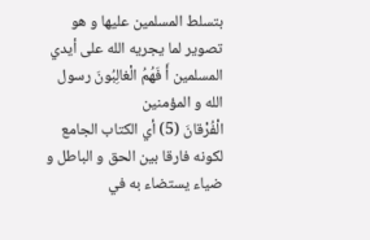بتسلط المسلمين عليها و هو تصوير لما يجريه الله على أيدي المسلمين أَ فَهُمُ الْغالِبُونَ رسول الله و المؤمنين
الْفُرْقانَ (5) أي الكتاب الجامع لكونه فارقا بين الحق و الباطل و ضياء يستضاء به في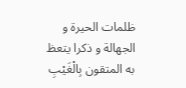ظلمات الحيرة و الجهالة و ذكرا يتعظ به المتقون بِالْغَيْبِ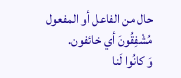حال من الفاعل أو المفعول مُشْفِقُونَ أي خائفون.
وَ كانُوا لَنا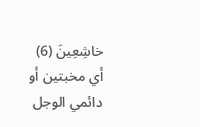خاشِعِينَ (6) أي مخبتين أو دائمي الوجل